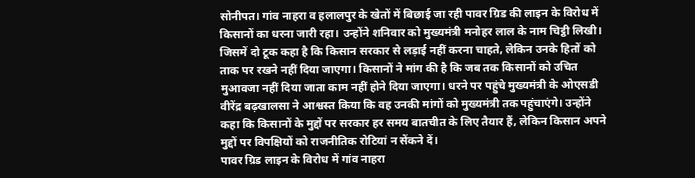सोनीपत। गांव नाहरा व हलालपुर के खेतों में बिछाई जा रही पावर ग्रिड की लाइन के विरोध में किसानों का धरना जारी रहा। उन्होंने शनिवार को मुख्यमंत्री मनोहर लाल के नाम चिट्ठी लिखी। जिसमें दो टूक कहा है कि किसान सरकार से लड़ाई नहीं करना चाहते, लेकिन उनके हितों को ताक पर रखने नहीं दिया जाएगा। किसानों ने मांग की है कि जब तक किसानों को उचित मुआवजा नहीं दिया जाता काम नहीं होने दिया जाएगा। धरने पर पहुंचे मुख्यमंत्री के ओएसडी वीरेंद्र बढ़खालसा ने आश्वस्त किया कि वह उनकी मांगों को मुख्यमंत्री तक पहुंचाएंगे। उन्होंने कहा कि किसानों के मुद्दों पर सरकार हर समय बातचीत के लिए तैयार हैं, लेकिन किसान अपने मुद्दों पर विपक्षियों को राजनीतिक रोटियां न सेंकने दें।
पावर ग्रिड लाइन के विरोध में गांव नाहरा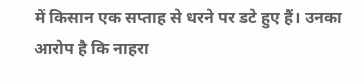में किसान एक सप्ताह से धरने पर डटे हुए हैं। उनका आरोप है कि नाहरा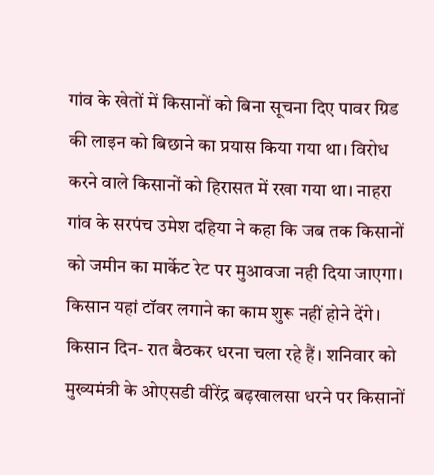गांव के खेतों में किसानों को बिना सूचना दिए पावर ग्रिड की लाइन को बिछाने का प्रयास किया गया था। विरोध करने वाले किसानों को हिरासत में रखा गया था। नाहरा गांव के सरपंच उमेश दहिया ने कहा कि जब तक किसानों को जमीन का मार्केट रेट पर मुआवजा नही दिया जाएगा। किसान यहां टॉवर लगाने का काम शुरू नहीं होने देंगे। किसान दिन- रात बैठकर धरना चला रहे हैं। शनिवार को मुख्यमंत्री के ओएसडी वीरेंद्र बढ़खालसा धरने पर किसानों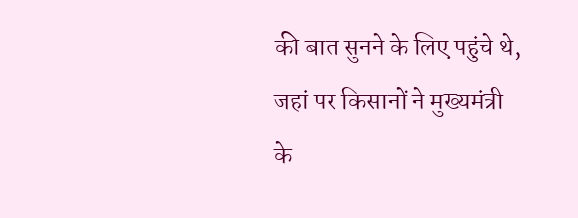की बात सुनने के लिए पहुंचे थे, जहां पर किसानों ने मुख्यमंत्री के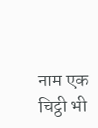नाम एक चिट्ठी भी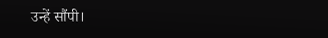उन्हें सौंपी।